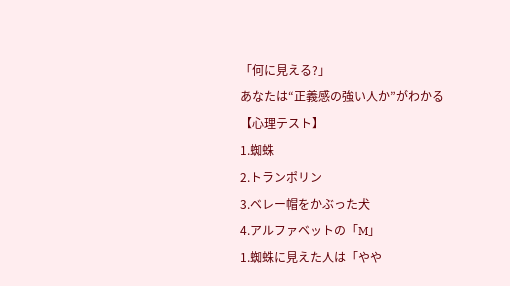「何に見える?」
あなたは“正義感の強い人か”がわかる
【心理テスト】
1.蜘蛛
2.トランポリン
3.ベレー帽をかぶった犬
4.アルファベットの「M」
1.蜘蛛に見えた人は「やや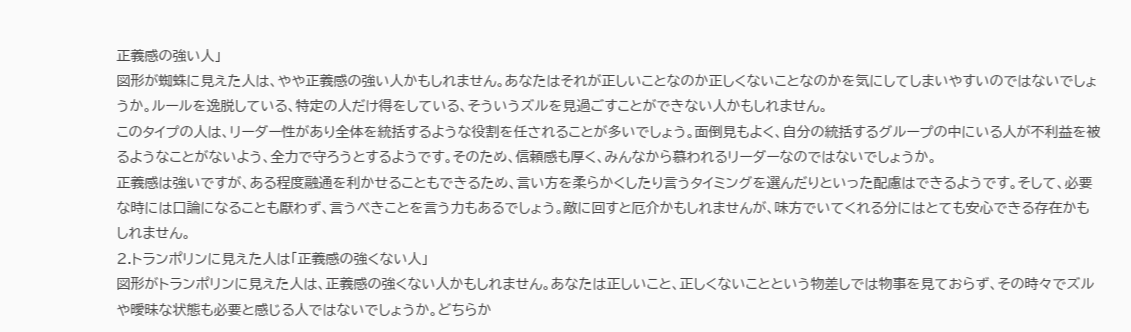正義感の強い人」
図形が蜘蛛に見えた人は、やや正義感の強い人かもしれません。あなたはそれが正しいことなのか正しくないことなのかを気にしてしまいやすいのではないでしょうか。ルールを逸脱している、特定の人だけ得をしている、そういうズルを見過ごすことができない人かもしれません。
このタイプの人は、リーダー性があり全体を統括するような役割を任されることが多いでしょう。面倒見もよく、自分の統括するグループの中にいる人が不利益を被るようなことがないよう、全力で守ろうとするようです。そのため、信頼感も厚く、みんなから慕われるリーダーなのではないでしょうか。
正義感は強いですが、ある程度融通を利かせることもできるため、言い方を柔らかくしたり言うタイミングを選んだりといった配慮はできるようです。そして、必要な時には口論になることも厭わず、言うべきことを言う力もあるでしょう。敵に回すと厄介かもしれませんが、味方でいてくれる分にはとても安心できる存在かもしれません。
2.トランポリンに見えた人は「正義感の強くない人」
図形がトランポリンに見えた人は、正義感の強くない人かもしれません。あなたは正しいこと、正しくないことという物差しでは物事を見ておらず、その時々でズルや曖昧な状態も必要と感じる人ではないでしょうか。どちらか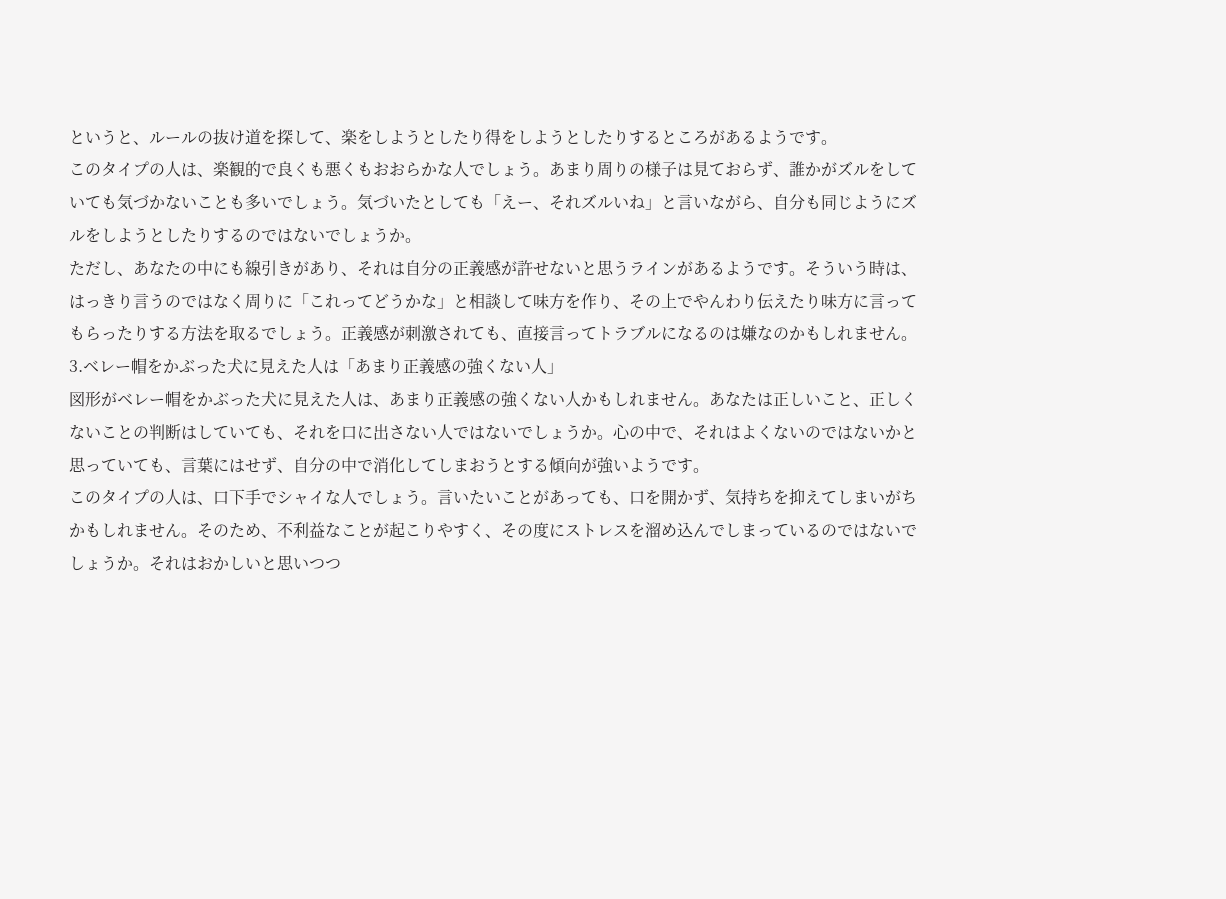というと、ルールの抜け道を探して、楽をしようとしたり得をしようとしたりするところがあるようです。
このタイプの人は、楽観的で良くも悪くもおおらかな人でしょう。あまり周りの様子は見ておらず、誰かがズルをしていても気づかないことも多いでしょう。気づいたとしても「えー、それズルいね」と言いながら、自分も同じようにズルをしようとしたりするのではないでしょうか。
ただし、あなたの中にも線引きがあり、それは自分の正義感が許せないと思うラインがあるようです。そういう時は、はっきり言うのではなく周りに「これってどうかな」と相談して味方を作り、その上でやんわり伝えたり味方に言ってもらったりする方法を取るでしょう。正義感が刺激されても、直接言ってトラブルになるのは嫌なのかもしれません。
3.ベレー帽をかぶった犬に見えた人は「あまり正義感の強くない人」
図形がベレー帽をかぶった犬に見えた人は、あまり正義感の強くない人かもしれません。あなたは正しいこと、正しくないことの判断はしていても、それを口に出さない人ではないでしょうか。心の中で、それはよくないのではないかと思っていても、言葉にはせず、自分の中で消化してしまおうとする傾向が強いようです。
このタイプの人は、口下手でシャイな人でしょう。言いたいことがあっても、口を開かず、気持ちを抑えてしまいがちかもしれません。そのため、不利益なことが起こりやすく、その度にストレスを溜め込んでしまっているのではないでしょうか。それはおかしいと思いつつ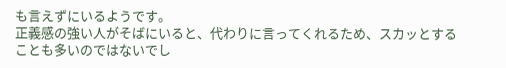も言えずにいるようです。
正義感の強い人がそばにいると、代わりに言ってくれるため、スカッとすることも多いのではないでし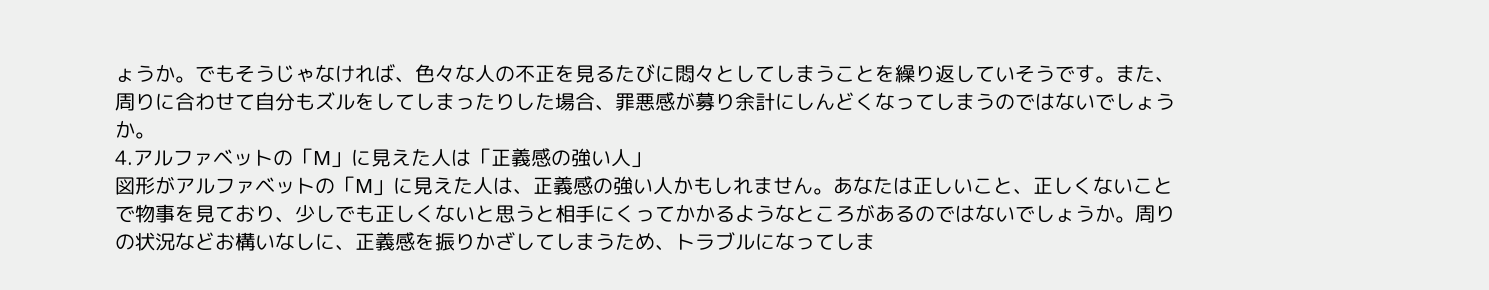ょうか。でもそうじゃなければ、色々な人の不正を見るたびに悶々としてしまうことを繰り返していそうです。また、周りに合わせて自分もズルをしてしまったりした場合、罪悪感が募り余計にしんどくなってしまうのではないでしょうか。
4.アルファベットの「M」に見えた人は「正義感の強い人」
図形がアルファベットの「M」に見えた人は、正義感の強い人かもしれません。あなたは正しいこと、正しくないことで物事を見ており、少しでも正しくないと思うと相手にくってかかるようなところがあるのではないでしょうか。周りの状況などお構いなしに、正義感を振りかざしてしまうため、トラブルになってしま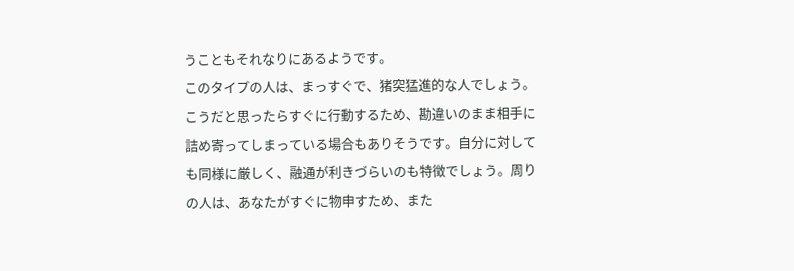うこともそれなりにあるようです。
このタイプの人は、まっすぐで、猪突猛進的な人でしょう。こうだと思ったらすぐに行動するため、勘違いのまま相手に詰め寄ってしまっている場合もありそうです。自分に対しても同様に厳しく、融通が利きづらいのも特徴でしょう。周りの人は、あなたがすぐに物申すため、また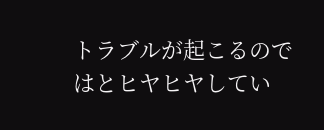トラブルが起こるのではとヒヤヒヤしてい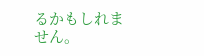るかもしれません。